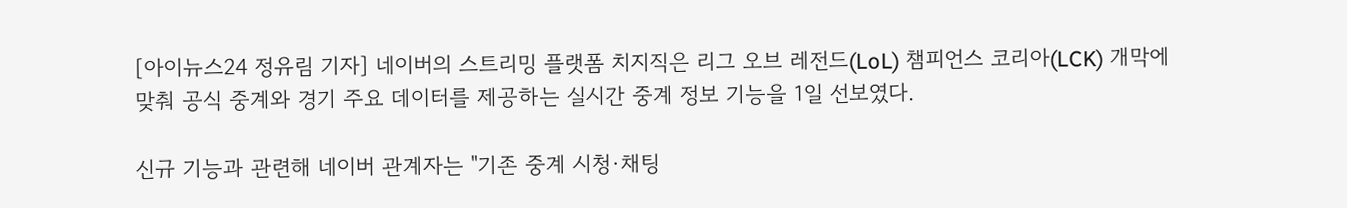[아이뉴스24 정유림 기자] 네이버의 스트리밍 플랫폼 치지직은 리그 오브 레전드(LoL) 챔피언스 코리아(LCK) 개막에 맞춰 공식 중계와 경기 주요 데이터를 제공하는 실시간 중계 정보 기능을 1일 선보였다.

신규 기능과 관련해 네이버 관계자는 "기존 중계 시청·채팅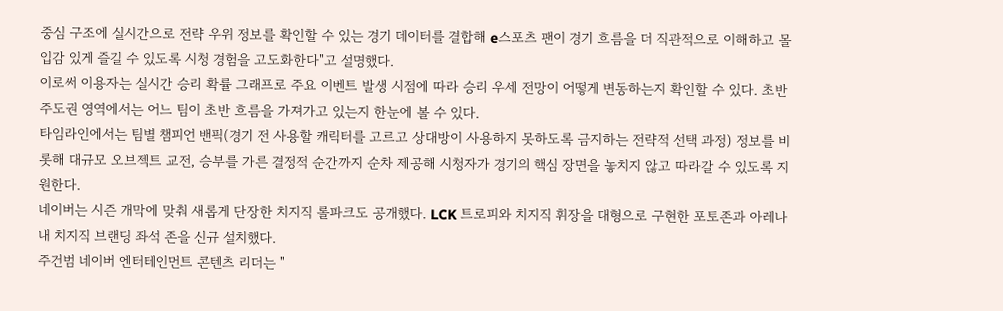중심 구조에 실시간으로 전략 우위 정보를 확인할 수 있는 경기 데이터를 결합해 e스포츠 팬이 경기 흐름을 더 직관적으로 이해하고 몰입감 있게 즐길 수 있도록 시청 경험을 고도화한다"고 설명했다.
이로써 이용자는 실시간 승리 확률 그래프로 주요 이벤트 발생 시점에 따라 승리 우세 전망이 어떻게 변동하는지 확인할 수 있다. 초반 주도권 영역에서는 어느 팀이 초반 흐름을 가져가고 있는지 한눈에 볼 수 있다.
타임라인에서는 팀별 챔피언 밴픽(경기 전 사용할 캐릭터를 고르고 상대방이 사용하지 못하도록 금지하는 전략적 선택 과정) 정보를 비롯해 대규모 오브젝트 교전, 승부를 가른 결정적 순간까지 순차 제공해 시청자가 경기의 핵심 장면을 놓치지 않고 따라갈 수 있도록 지원한다.
네이버는 시즌 개막에 맞춰 새롭게 단장한 치지직 롤파크도 공개했다. LCK 트로피와 치지직 휘장을 대형으로 구현한 포토존과 아레나 내 치지직 브랜딩 좌석 존을 신규 설치했다.
주건범 네이버 엔터테인먼트 콘텐츠 리더는 "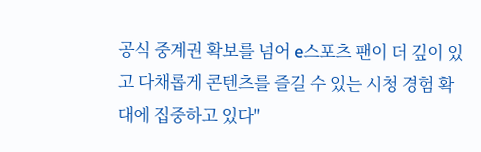공식 중계권 확보를 넘어 e스포츠 팬이 더 깊이 있고 다채롭게 콘텐츠를 즐길 수 있는 시청 경험 확대에 집중하고 있다"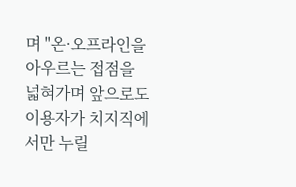며 "온·오프라인을 아우르는 접점을 넓혀가며 앞으로도 이용자가 치지직에서만 누릴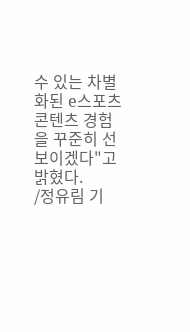수 있는 차별화된 e스포츠 콘텐츠 경험을 꾸준히 선보이겠다"고 밝혔다.
/정유림 기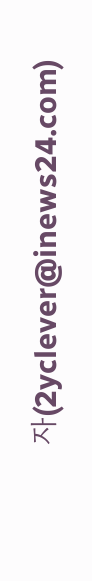자(2yclever@inews24.com)